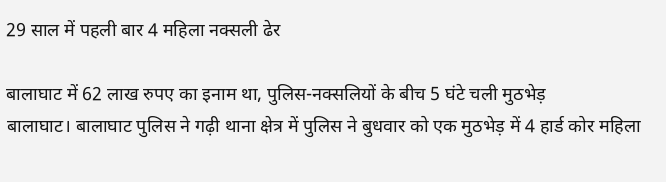29 साल में पहली बार 4 महिला नक्सली ढेर

बालाघाट में 62 लाख रुपए का इनाम था, पुलिस-नक्सलियों के बीच 5 घंटे चली मुठभेड़
बालाघाट। बालाघाट पुलिस ने गढ़ी थाना क्षेत्र में पुलिस ने बुधवार को एक मुठभेड़ में 4 हार्ड कोर महिला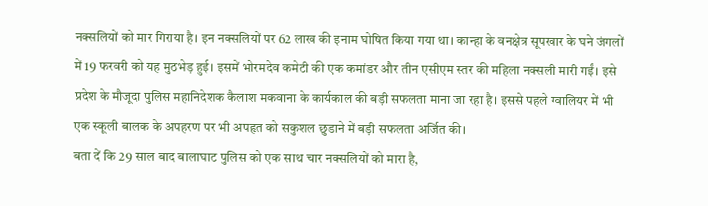नक्सलियों को मार गिराया है। इन नक्सलियों पर 62 लाख की इनाम घोषित किया गया था। कान्हा के वनक्षेत्र सूपखार के घने जंगलों में 19 फरवरी को यह मुठभेड़ हुई। इसमें भोरमदेव कमेटी की एक कमांडर और तीन एसीएम स्तर की महिला नक्सली मारी गईं। इसे प्रदेश के मौजूदा पुलिस महानिदेशक कैलाश मकवाना के कार्यकाल की बड़ी सफलता माना जा रहा है। इससे पहले ग्वालियर में भी एक स्कूली बालक के अपहरण पर भी अपहृत को सकुशल छुडाने में बड़ी सफलता अर्जित की।
बता दें कि 29 साल बाद बालाघाट पुलिस को एक साथ चार नक्सलियों को मारा है,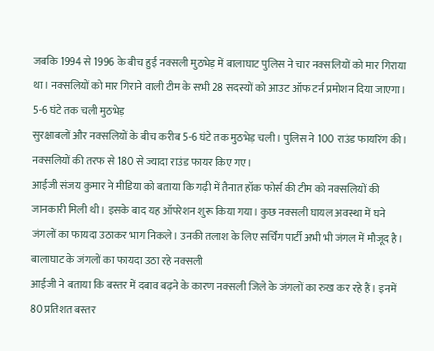जबकि 1994 से 1996 के बीच हुई नक्सली मुठभेड़ में बालाघाट पुलिस ने चार नक्सलियों को मार गिराया था। नक्सलियों को मार गिराने वाली टीम के सभी 28 सदस्यों को आउट ऑफ टर्न प्रमोशन दिया जाएगा।
5-6 घंटे तक चली मुठभेड़
सुरक्षाबलों और नक्सलियों के बीच करीब 5-6 घंटे तक मुठभेड़ चली। पुलिस ने 100 राउंड फायरिंग की। नक्सलियों की तरफ से 180 से ज्यादा राउंड फायर किए गए।
आईजी संजय कुमार ने मीडिया को बताया कि गढ़ी में तैनात हॉक फोर्स की टीम को नक्सलियों की जानकारी मिली थी। इसके बाद यह ऑपरेशन शुरू किया गया। कुछ नक्सली घायल अवस्था में घने जंगलों का फायदा उठाकर भाग निकले। उनकी तलाश के लिए सर्चिंग पार्टी अभी भी जंगल में मौजूद है।
बालाघाट के जंगलों का फायदा उठा रहे नक्सली
आईजी ने बताया कि बस्तर में दबाव बढ़ने के कारण नक्सली जिले के जंगलों का रुख कर रहे हैं। इनमें 80 प्रतिशत बस्तर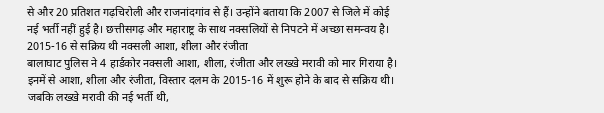से और 20 प्रतिशत गढ़चिरोली और राजनांदगांव से हैं। उन्होंने बताया कि 2007 से जिले में कोई नई भर्ती नहीं हुई है। छत्तीसगढ़ और महाराष्ट्र के साथ नक्सलियों से निपटने में अच्छा समन्वय है।
2015-16 से सक्रिय थी नक्सली आशा, शीला और रंजीता
बालाघाट पुलिस ने 4 हार्डकोर नक्सली आशा, शीला, रंजीता और लख्खे मरावी को मार गिराया है। इनमें से आशा, शीला और रंजीता, विस्तार दलम के 2015-16 में शुरू होने के बाद से सक्रिय थी। जबकि लख्खे मरावी की नई भर्ती थी,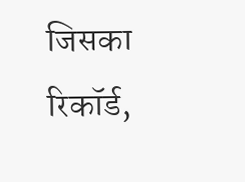जिसका रिकॉर्ड,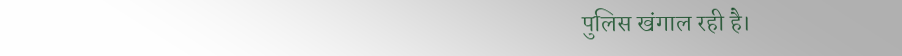पुलिस खंगाल रही है।